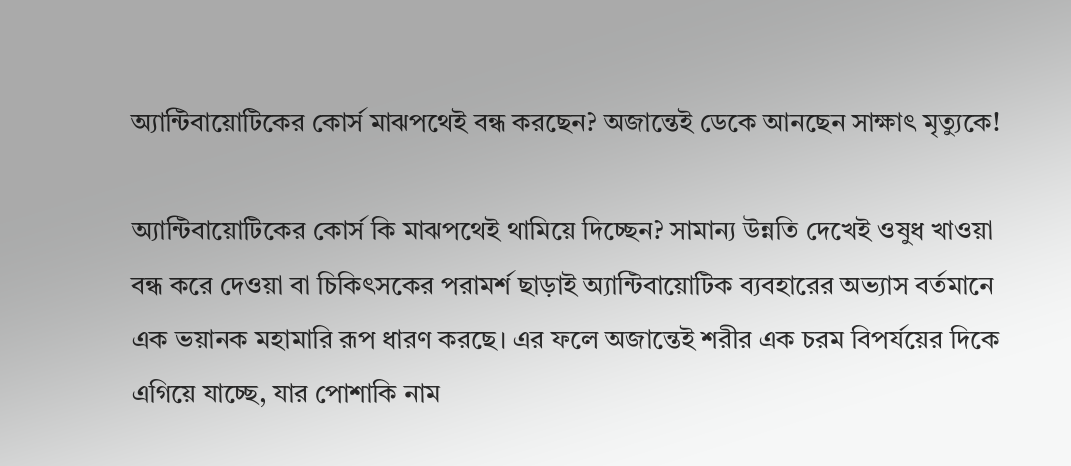অ্যান্টিবায়োটিকের কোর্স মাঝপথেই বন্ধ করছেন? অজান্তেই ডেকে আনছেন সাক্ষাৎ মৃত্যুকে!

অ্যান্টিবায়োটিকের কোর্স কি মাঝপথেই থামিয়ে দিচ্ছেন? সামান্য উন্নতি দেখেই ওষুধ খাওয়া বন্ধ করে দেওয়া বা চিকিৎসকের পরামর্শ ছাড়াই অ্যান্টিবায়োটিক ব্যবহারের অভ্যাস বর্তমানে এক ভয়ানক মহামারি রূপ ধারণ করছে। এর ফলে অজান্তেই শরীর এক চরম বিপর্যয়ের দিকে এগিয়ে যাচ্ছে, যার পোশাকি নাম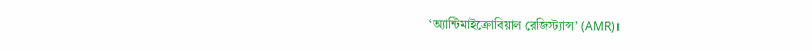‘অ্যান্টিমাইক্রোবিয়াল রেজিস্ট্যান্স’ (AMR)।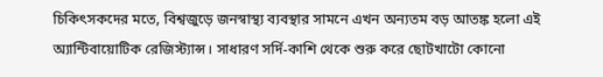চিকিৎসকদের মতে, বিশ্বজুড়ে জনস্বাস্থ্য ব্যবস্থার সামনে এখন অন্যতম বড় আতঙ্ক হলো এই অ্যান্টিবায়োটিক রেজিস্ট্যান্স। সাধারণ সর্দি-কাশি থেকে শুরু করে ছোটখাটো কোনো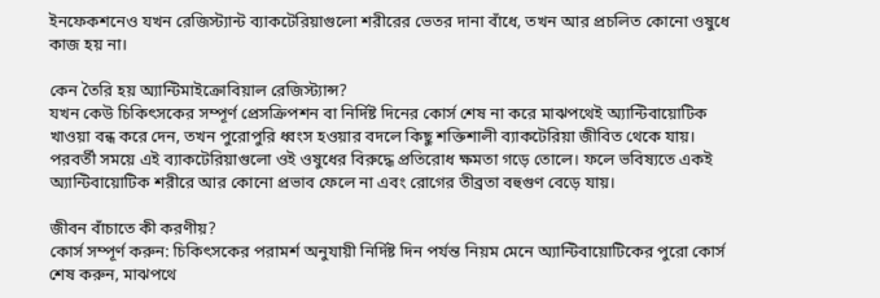ইনফেকশনেও যখন রেজিস্ট্যান্ট ব্যাকটেরিয়াগুলো শরীরের ভেতর দানা বাঁধে, তখন আর প্রচলিত কোনো ওষুধে কাজ হয় না।

কেন তৈরি হয় অ্যান্টিমাইক্রোবিয়াল রেজিস্ট্যান্স?
যখন কেউ চিকিৎসকের সম্পূর্ণ প্রেসক্রিপশন বা নির্দিষ্ট দিনের কোর্স শেষ না করে মাঝপথেই অ্যান্টিবায়োটিক খাওয়া বন্ধ করে দেন, তখন পুরোপুরি ধ্বংস হওয়ার বদলে কিছু শক্তিশালী ব্যাকটেরিয়া জীবিত থেকে যায়। পরবর্তী সময়ে এই ব্যাকটেরিয়াগুলো ওই ওষুধের বিরুদ্ধে প্রতিরোধ ক্ষমতা গড়ে তোলে। ফলে ভবিষ্যতে একই অ্যান্টিবায়োটিক শরীরে আর কোনো প্রভাব ফেলে না এবং রোগের তীব্রতা বহুগুণ বেড়ে যায়।

জীবন বাঁচাতে কী করণীয়?
কোর্স সম্পূর্ণ করুন: চিকিৎসকের পরামর্শ অনুযায়ী নির্দিষ্ট দিন পর্যন্ত নিয়ম মেনে অ্যান্টিবায়োটিকের পুরো কোর্স শেষ করুন, মাঝপথে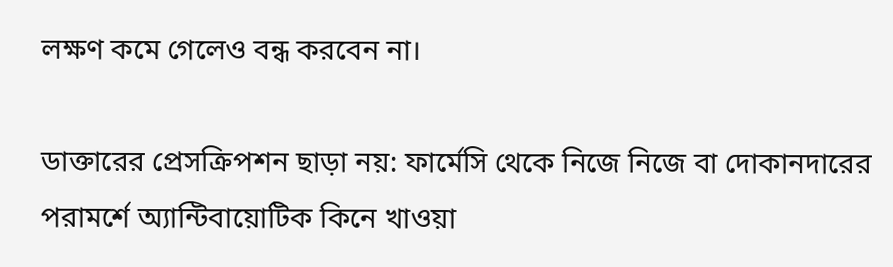লক্ষণ কমে গেলেও বন্ধ করবেন না।

ডাক্তারের প্রেসক্রিপশন ছাড়া নয়: ফার্মেসি থেকে নিজে নিজে বা দোকানদারের পরামর্শে অ্যান্টিবায়োটিক কিনে খাওয়া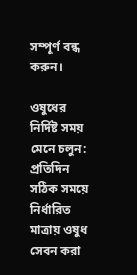সম্পূর্ণ বন্ধ করুন।

ওষুধের নির্দিষ্ট সময় মেনে চলুন: প্রতিদিন সঠিক সময়ে নির্ধারিত মাত্রায় ওষুধ সেবন করা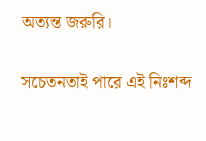অত্যন্ত জরুরি।

সচেতনতাই পারে এই নিঃশব্দ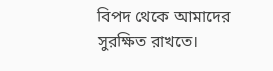বিপদ থেকে আমাদের সুরক্ষিত রাখতে।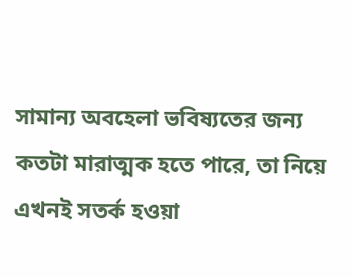সামান্য অবহেলা ভবিষ্যতের জন্য কতটা মারাত্মক হতে পারে, তা নিয়ে এখনই সতর্ক হওয়া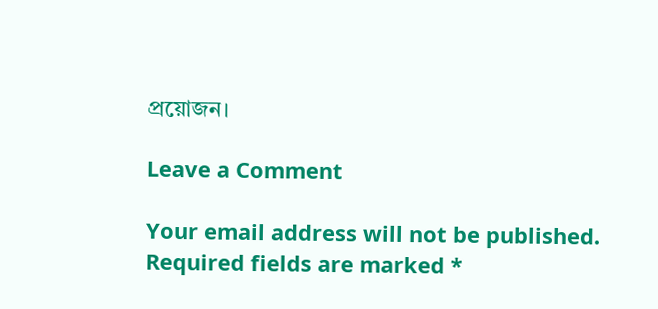প্রয়োজন।

Leave a Comment

Your email address will not be published. Required fields are marked *